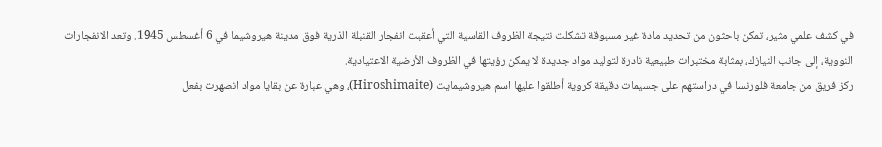في كشف علمي مثير، تمكن باحثون من تحديد مادة غير مسبوقة تشكلت نتيجة الظروف القاسية التي أعقبت انفجار القنبلة الذرية فوق مدينة هيروشيما في 6 أغسطس 1945. وتعد الانفجارات النووية، إلى جانب النيازك، بمثابة مختبرات طبيعية نادرة لتوليد مواد جديدة لا يمكن رؤيتها في الظروف الأرضية الاعتيادية.
ركز فريق من جامعة فلورنسا في دراستهم على جسيمات دقيقة كروية أطلقوا عليها اسم هيروشيمايت (Hiroshimaite)، وهي عبارة عن بقايا مواد انصهرت بفعل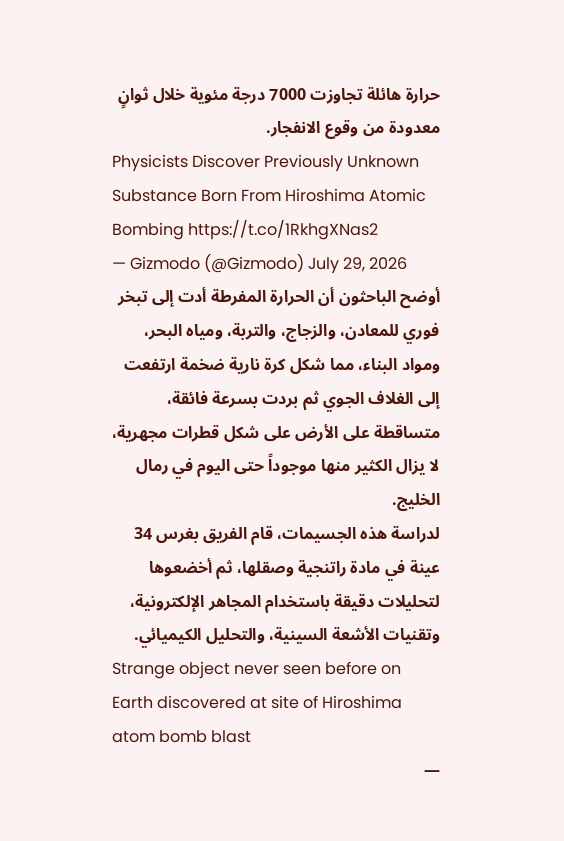حرارة هائلة تجاوزت 7000 درجة مئوية خلال ثوانٍ معدودة من وقوع الانفجار.
Physicists Discover Previously Unknown Substance Born From Hiroshima Atomic Bombing https://t.co/1RkhgXNas2
— Gizmodo (@Gizmodo) July 29, 2026
أوضح الباحثون أن الحرارة المفرطة أدت إلى تبخر فوري للمعادن، والزجاج، والتربة، ومياه البحر، ومواد البناء، مما شكل كرة نارية ضخمة ارتفعت إلى الغلاف الجوي ثم بردت بسرعة فائقة، متساقطة على الأرض على شكل قطرات مجهرية، لا يزال الكثير منها موجوداً حتى اليوم في رمال الخليج.
لدراسة هذه الجسيمات، قام الفريق بغرس 34 عينة في مادة راتنجية وصقلها، ثم أخضعوها لتحليلات دقيقة باستخدام المجاهر الإلكترونية، وتقنيات الأشعة السينية، والتحليل الكيميائي.
Strange object never seen before on Earth discovered at site of Hiroshima atom bomb blast
—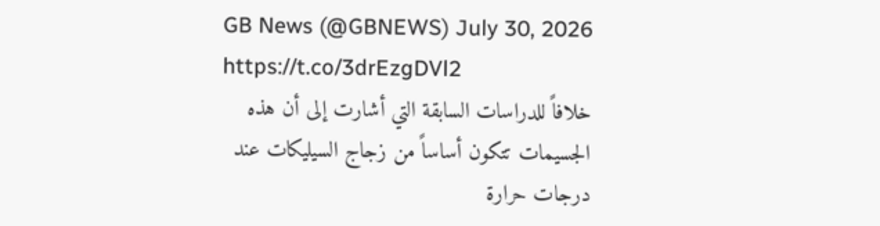GB News (@GBNEWS) July 30, 2026
https://t.co/3drEzgDVl2
خلافاً للدراسات السابقة التي أشارت إلى أن هذه الجسيمات تتكون أساساً من زجاج السيليكات عند درجات حرارة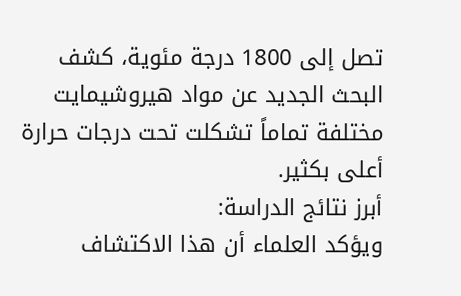تصل إلى 1800 درجة مئوية، كشف البحث الجديد عن مواد هيروشيمايت مختلفة تماماً تشكلت تحت درجات حرارة أعلى بكثير.
أبرز نتائج الدراسة:
ويؤكد العلماء أن هذا الاكتشاف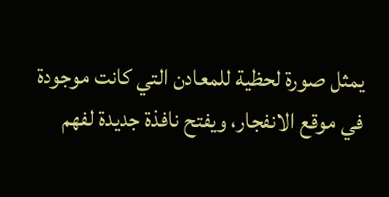يمثل صورة لحظية للمعادن التي كانت موجودة في موقع الانفجار، ويفتح نافذة جديدة لفهم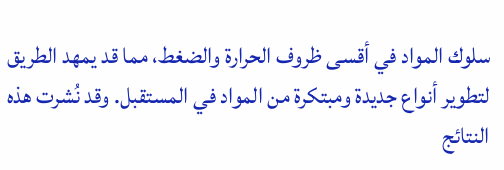سلوك المواد في أقسى ظروف الحرارة والضغط، مما قد يمهد الطريق لتطوير أنواع جديدة ومبتكرة من المواد في المستقبل. وقد نُشرت هذه النتائج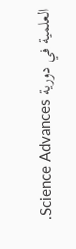العلمية في دورية Science Advances.